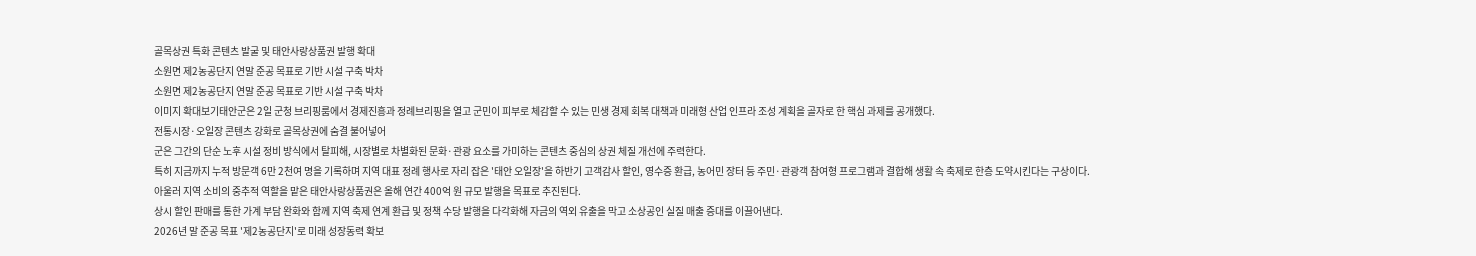골목상권 특화 콘텐츠 발굴 및 태안사랑상품권 발행 확대
소원면 제2농공단지 연말 준공 목표로 기반 시설 구축 박차
소원면 제2농공단지 연말 준공 목표로 기반 시설 구축 박차
이미지 확대보기태안군은 2일 군청 브리핑룸에서 경제진흥과 정례브리핑을 열고 군민이 피부로 체감할 수 있는 민생 경제 회복 대책과 미래형 산업 인프라 조성 계획을 골자로 한 핵심 과제를 공개했다.
전통시장·오일장 콘텐츠 강화로 골목상권에 숨결 불어넣어
군은 그간의 단순 노후 시설 정비 방식에서 탈피해, 시장별로 차별화된 문화·관광 요소를 가미하는 콘텐츠 중심의 상권 체질 개선에 주력한다.
특히 지금까지 누적 방문객 6만 2천여 명을 기록하며 지역 대표 정례 행사로 자리 잡은 '태안 오일장'을 하반기 고객감사 할인, 영수증 환급, 농어민 장터 등 주민·관광객 참여형 프로그램과 결합해 생활 속 축제로 한층 도약시킨다는 구상이다.
아울러 지역 소비의 중추적 역할을 맡은 태안사랑상품권은 올해 연간 400억 원 규모 발행을 목표로 추진된다.
상시 할인 판매를 통한 가계 부담 완화와 함께 지역 축제 연계 환급 및 정책 수당 발행을 다각화해 자금의 역외 유출을 막고 소상공인 실질 매출 증대를 이끌어낸다.
2026년 말 준공 목표 '제2농공단지'로 미래 성장동력 확보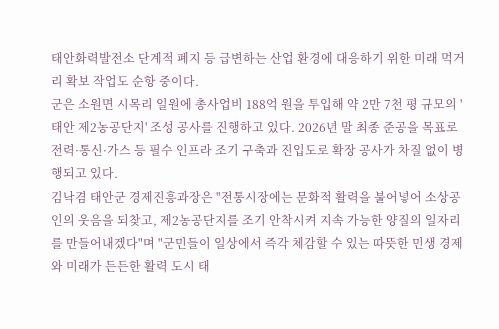태안화력발전소 단계적 폐지 등 급변하는 산업 환경에 대응하기 위한 미래 먹거리 확보 작업도 순항 중이다.
군은 소원면 시목리 일원에 총사업비 188억 원을 투입해 약 2만 7천 평 규모의 '태안 제2농공단지' 조성 공사를 진행하고 있다. 2026년 말 최종 준공을 목표로 전력·통신·가스 등 필수 인프라 조기 구축과 진입도로 확장 공사가 차질 없이 병행되고 있다.
김낙겸 태안군 경제진흥과장은 "전통시장에는 문화적 활력을 불어넣어 소상공인의 웃음을 되찾고, 제2농공단지를 조기 안착시켜 지속 가능한 양질의 일자리를 만들어내겠다"며 "군민들이 일상에서 즉각 체감할 수 있는 따뜻한 민생 경제와 미래가 든든한 활력 도시 태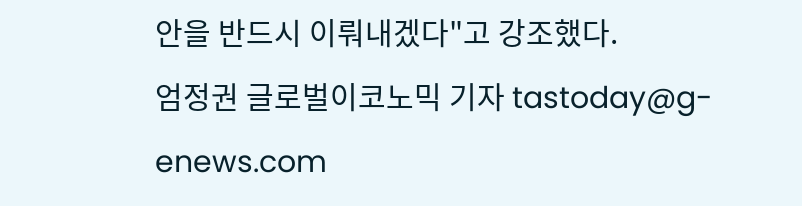안을 반드시 이뤄내겠다"고 강조했다.
엄정권 글로벌이코노믹 기자 tastoday@g-enews.com